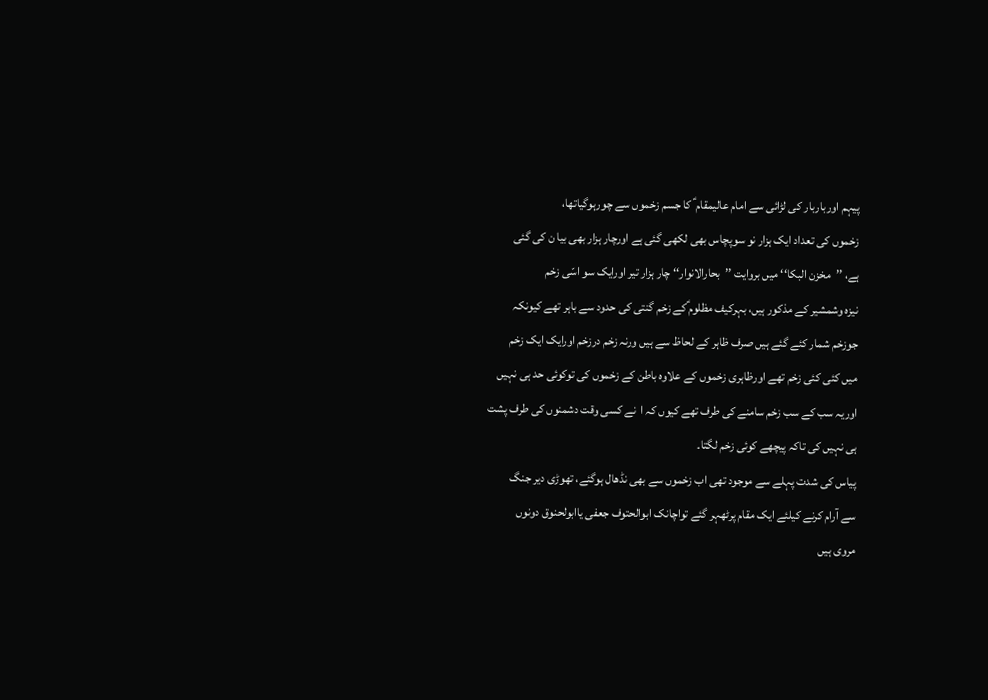پیہم اورباربار کی لڑائی سے امام عالیمقام ؑ کا جسم زخموں سے چورہوگیاتھا،
زخموں کی تعداد ایک ہزار نو سوپچاس بھی لکھی گئی ہے اورچار ہزار بھی بیا ن کی گئی
ہے، ’’مخزن البکا‘‘ میں بروایت ’’بحارالانوار‘‘ چار ہزار تیر اورایک سو اسّی زخم
نیزہ وشمشیر کے مذکور ہیں، بہرکیف مظلوم ؑکے زخم گنتی کی حدود سے باہر تھے کیونکہ
جوزخم شمار کئے گئے ہیں صرف ظاہر کے لحاظ سے ہیں ورنہ زخم درزخم اورایک ایک زخم
میں کئی کئی زخم تھے اورظاہری زخموں کے علاوہ باطن کے زخموں کی توکوئی حد ہی نہیں
اوریہ سب کے سب زخم سامنے کی طرف تھے کیوں کہ ا  نے کسی وقت دشمنوں کی طرف پشت
ہی نہیں کی تاکہ پیچھے کوئی زخم لگتا۔
پیاس کی شدت پہلے سے موجود تھی اب زخموں سے بھی نڈھال ہوگئے، تھوڑی دیر جنگ
سے آرام کرنے کیلئے ایک مقام پرٹھہر گئے تواچانک ابوالحتوف جعفی یاابولحنوق دونوں
مروی ہیں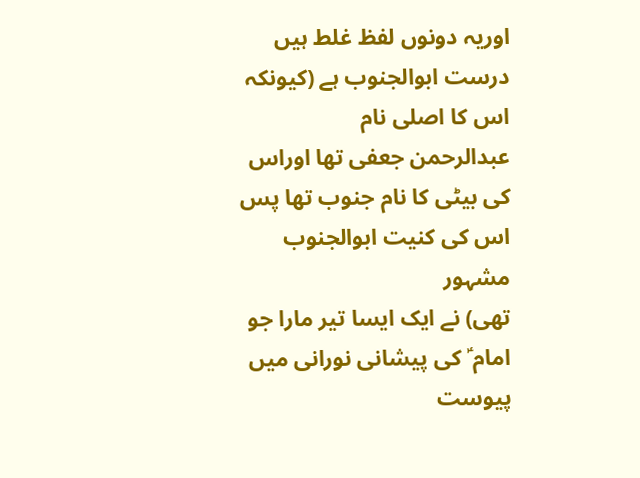اوریہ دونوں لفظ غلط ہیں درست ابوالجنوب ہے (کیونکہ اس کا اصلی نام
عبدالرحمن جعفی تھا اوراس کی بیٹی کا نام جنوب تھا پس اس کی کنیت ابوالجنوب مشہور
تھی) نے ایک ایسا تیر مارا جو امام ؑ کی پیشانی نورانی میں پیوست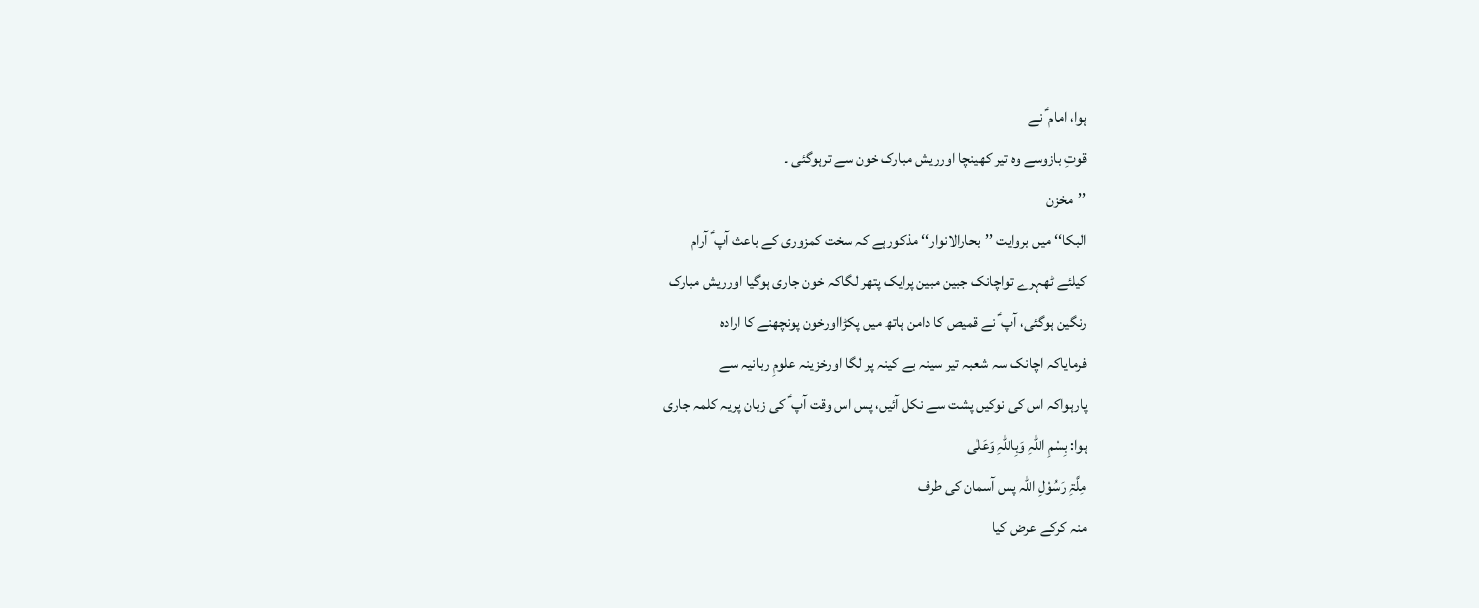ہوا، امام ؑ نے
قوتِ بازوسے وہ تیر کھینچا اورریش مبارک خون سے ترہوگئی ۔
’’مخزن
البکا‘‘ میں بروایت ’’بحارالانوار‘‘ مذکورہے کہ سخت کمزوری کے باعث آپ ؑ آرام
کیلئے ٹھہرے تواچانک جبین مبین پرایک پتھر لگاکہ خون جاری ہوگیا اورریش مبارک
رنگین ہوگئی، آپ ؑ نے قمیص کا دامن ہاتھ میں پکڑااورخون پونچھنے کا ارادہ
فرمایاکہ اچانک سہ شعبہ تیر سینہ بے کینہ پر لگا اورخزینہ علومِ ربانیہ سے
پارہواکہ اس کی نوکیں پشت سے نکل آئیں، پس اس وقت آپ ؑ کی زبان پریہ کلمہ جاری
ہوا: بِسْمِ اللّٰہِ وَبِاللّٰہِ وَعَلٰی
مِلَّۃِ رَسُوْلِ اللّٰہ پس آسمان کی طرف
منہ کرکے عرض کیا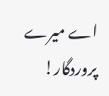اے میرے پروردگار!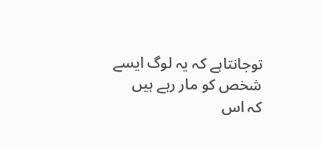توجانتاہے کہ یہ لوگ ایسے شخص کو مار رہے ہیں
کہ اس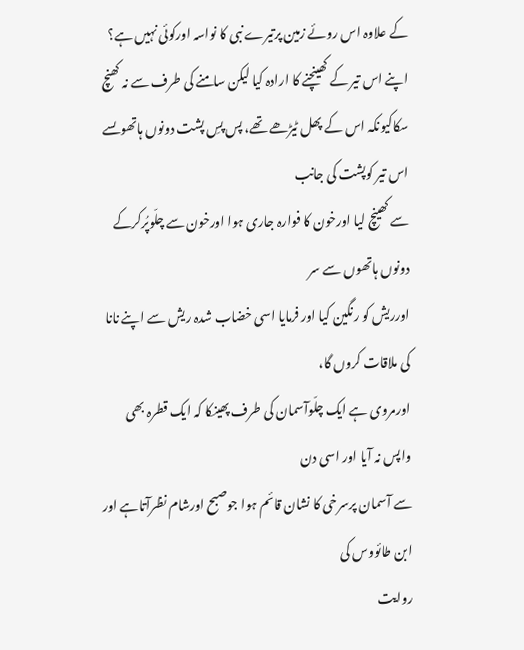کے علاوہ اس روئے زمین پرتیرے نبی کا نواسہ اورکوئی نہیں ہے؟
اپنے اس تیر کے کھینچنے کا ارادہ کیا لیکن سامنے کی طرف سے نہ کھنچ
سکاکیونکہ اس کے پھل ٹیڑھے تھے، پس پسِ پشت دونوں ہاتھوںسے اس تیر کوپشت کی جانب
سے کھینچ لیا اورخون کا فوارہ جاری ہوا اورخون سے چلّوپُرکرکے دونوں ہاتھوں سے سر
اورریش کو رنگین کیا اور فرمایا اسی خضاب شدہ ریش سے اپنے نانا کی ملاقات کروں گا،
اورمروی ہے ایک چلّوآسمان کی طرف پھینکا کہ ایک قطرہ بھی واپس نہ آیا اور اسی دن
سے آسمان پرسرخی کا نشان قائم ہوا جوصبح اورشام نظرآتاہے اور ابن طائووس کی
روایت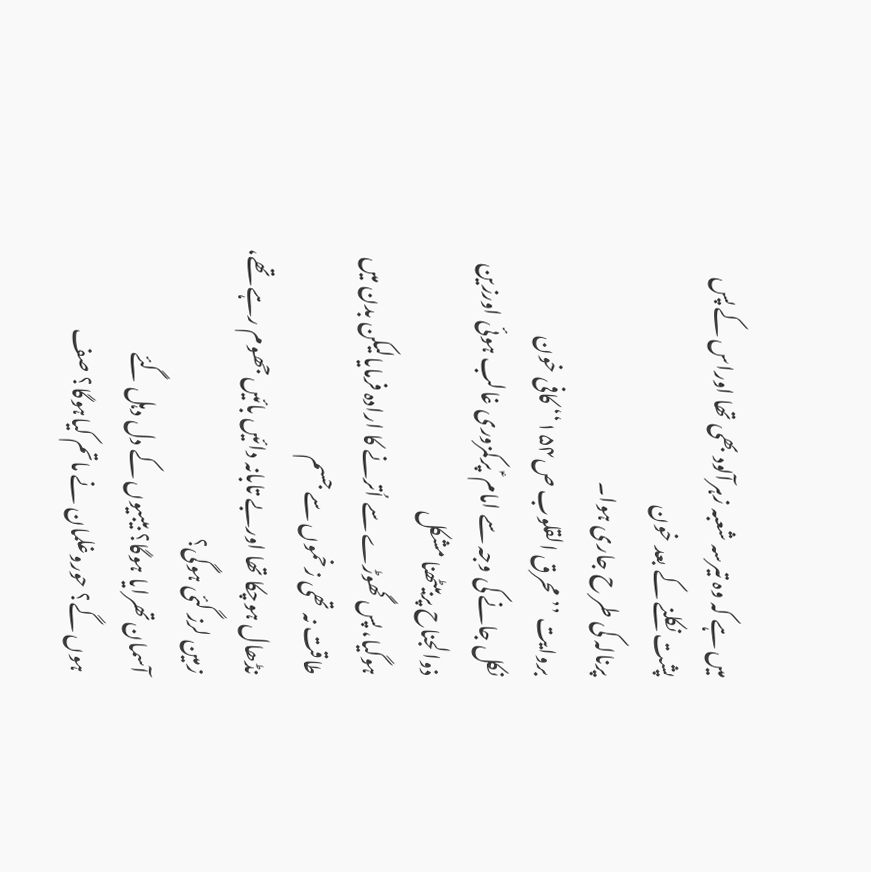میں ہے کہ وہ تیرسہ شعبہ زہرآلود بھی تھا اوراس کے پس پشت نکلنے کے بعد خون
پرنالہ کی طر ح جاری ہوا۔
بروایت ’’محرق القلوب ص۱۵۴‘‘ کافی خون
نکل جانے کی وجہ سے امام ؑ پرکمزوری غالب ہوئی اورزین ذوالجناح پربیٹھنا مشکل
ہوگیا، پس گھوڑے سے اُترنے کا ارادہ فرمایالیکن بدن میں طاقت نہ تھی زخموں سے جسم
نڈھال ہوچکا تھا اوربے تابانہ دائیں بائیں جھوم رہے تھے، زمین لرز گئی ہوگی؟
آسمان تھرایا ہوگا؟ بیبیوں کے دل دہل گئے
ہوں گے؟ حوروغلمان نے ماتم کیاہوگا؟ صف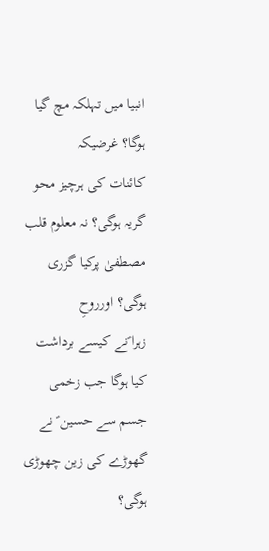انبیا میں تہلکہ مچ گیا ہوگا؟ غرضیکہ
کائنات کی ہرچیز محو گریہ ہوگی؟ نہ معلوم قلب مصطفیٰ پرکیا گزری ہوگی؟ اورروحِ
زہرا ؑنے کیسے برداشت کیا ہوگا جب زخمی جسم سے حسین ؑ نے گھوڑے کی زین چھوڑی ہوگی؟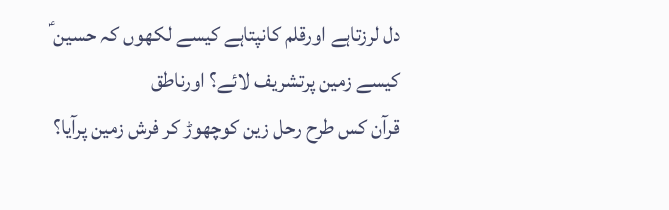دل لرزتاہے اورقلم کانپتاہے کیسے لکھوں کہ حسین ؑ کیسے زمین پرتشریف لائے؟ اورناطق
قرآن کس طرح رحل زین کوچھوڑ کر فرش زمین پرآیا؟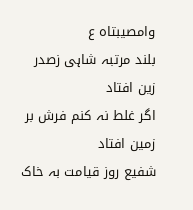وامصیبتاہ ع
بلند مرتبہ شاہی زصدر زین افتاد
اگر غلط نہ کنم فرش بر زمین افتاد
شفیع روز قیامت بہ خاک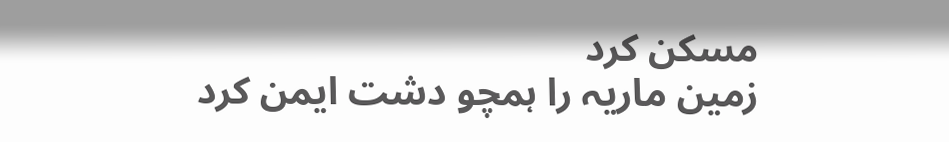مسکن کرد
زمین ماریہ را ہمچو دشت ایمن کرد